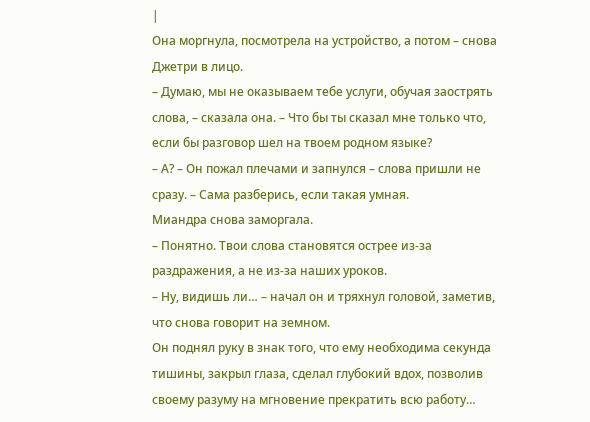|
Она моргнула, посмотрела на устройство, а потом – снова Джетри в лицо.
– Думаю, мы не оказываем тебе услуги, обучая заострять слова, – сказала она. – Что бы ты сказал мне только что, если бы разговор шел на твоем родном языке?
– А? – Он пожал плечами и запнулся – слова пришли не сразу. – Сама разберись, если такая умная.
Миандра снова заморгала.
– Понятно. Твои слова становятся острее из-за раздражения, а не из-за наших уроков.
– Ну, видишь ли… – начал он и тряхнул головой, заметив, что снова говорит на земном.
Он поднял руку в знак того, что ему необходима секунда тишины, закрыл глаза, сделал глубокий вдох, позволив своему разуму на мгновение прекратить всю работу…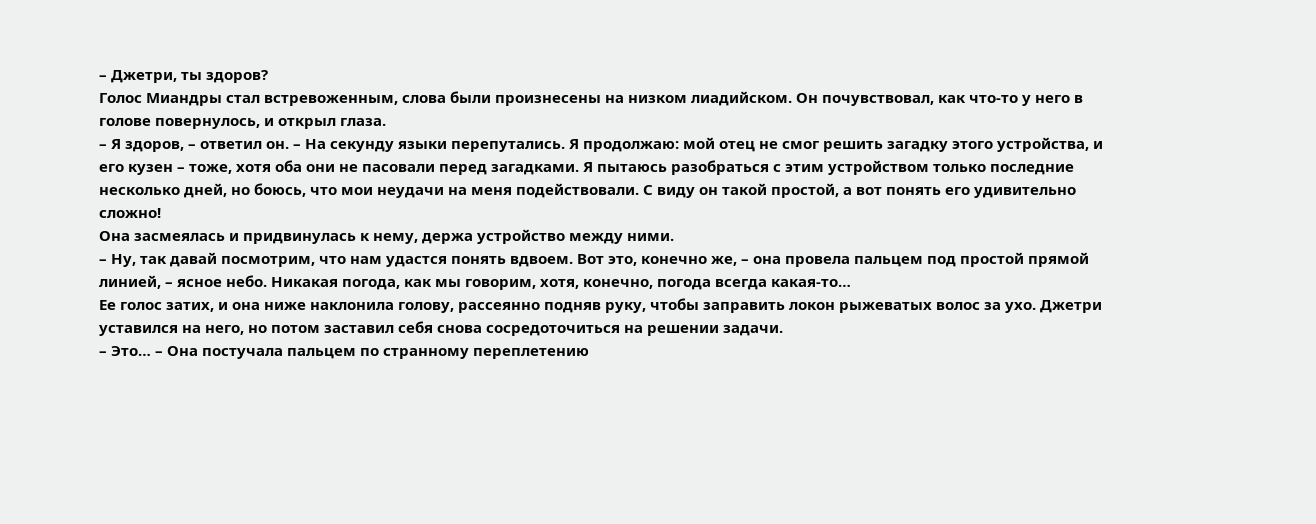– Джетри, ты здоров?
Голос Миандры стал встревоженным, слова были произнесены на низком лиадийском. Он почувствовал, как что-то у него в голове повернулось, и открыл глаза.
– Я здоров, – ответил он. – На секунду языки перепутались. Я продолжаю: мой отец не смог решить загадку этого устройства, и его кузен – тоже, хотя оба они не пасовали перед загадками. Я пытаюсь разобраться с этим устройством только последние несколько дней, но боюсь, что мои неудачи на меня подействовали. С виду он такой простой, а вот понять его удивительно сложно!
Она засмеялась и придвинулась к нему, держа устройство между ними.
– Ну, так давай посмотрим, что нам удастся понять вдвоем. Вот это, конечно же, – она провела пальцем под простой прямой линией, – ясное небо. Никакая погода, как мы говорим, хотя, конечно, погода всегда какая-то…
Ее голос затих, и она ниже наклонила голову, рассеянно подняв руку, чтобы заправить локон рыжеватых волос за ухо. Джетри уставился на него, но потом заставил себя снова сосредоточиться на решении задачи.
– Это… – Она постучала пальцем по странному переплетению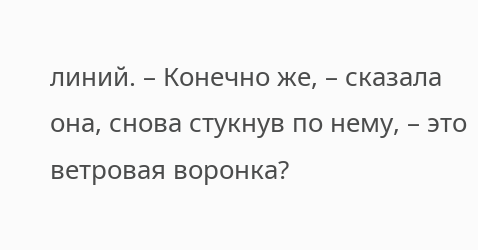линий. – Конечно же, – сказала она, снова стукнув по нему, – это ветровая воронка?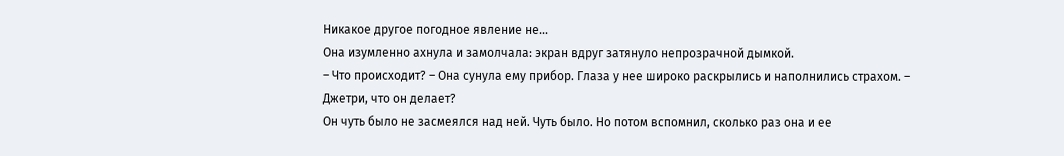Никакое другое погодное явление не…
Она изумленно ахнула и замолчала: экран вдруг затянуло непрозрачной дымкой.
– Что происходит? – Она сунула ему прибор. Глаза у нее широко раскрылись и наполнились страхом. – Джетри, что он делает?
Он чуть было не засмеялся над ней. Чуть было. Но потом вспомнил, сколько раз она и ее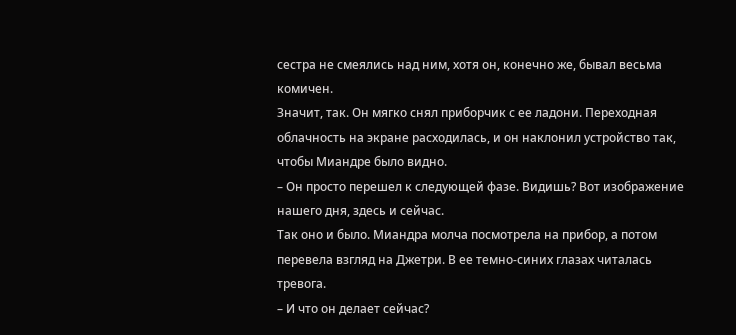сестра не смеялись над ним, хотя он, конечно же, бывал весьма комичен.
Значит, так. Он мягко снял приборчик с ее ладони. Переходная облачность на экране расходилась, и он наклонил устройство так, чтобы Миандре было видно.
– Он просто перешел к следующей фазе. Видишь? Вот изображение нашего дня, здесь и сейчас.
Так оно и было. Миандра молча посмотрела на прибор, а потом перевела взгляд на Джетри. В ее темно-синих глазах читалась тревога.
– И что он делает сейчас?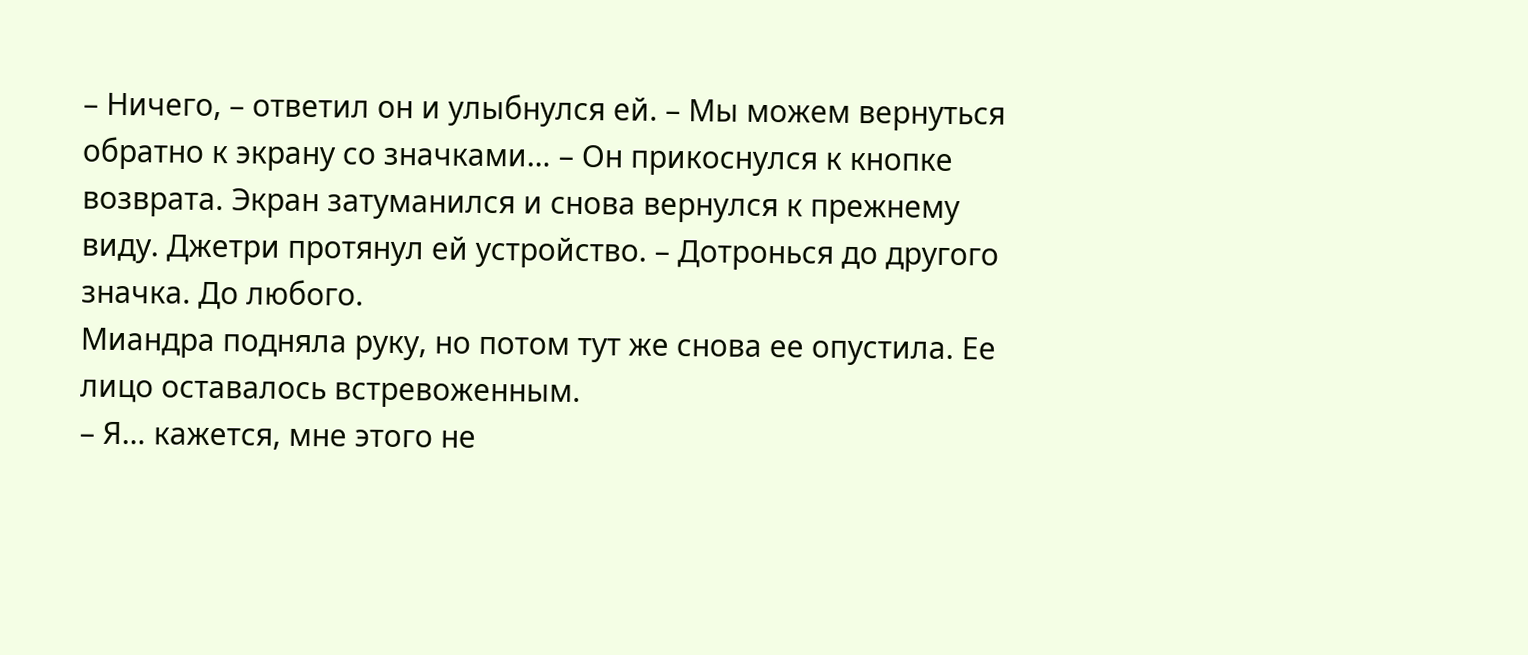– Ничего, – ответил он и улыбнулся ей. – Мы можем вернуться обратно к экрану со значками… – Он прикоснулся к кнопке возврата. Экран затуманился и снова вернулся к прежнему виду. Джетри протянул ей устройство. – Дотронься до другого значка. До любого.
Миандра подняла руку, но потом тут же снова ее опустила. Ее лицо оставалось встревоженным.
– Я… кажется, мне этого не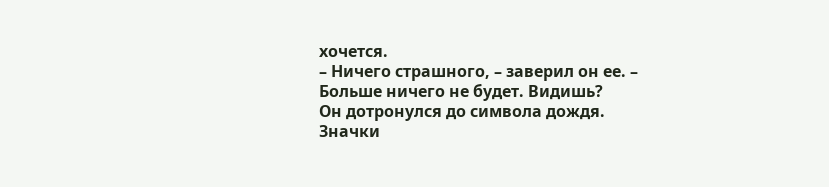хочется.
– Ничего страшного, – заверил он ее. – Больше ничего не будет. Видишь?
Он дотронулся до символа дождя. Значки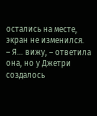остались на месте, экран не изменился.
– Я… вижу, – ответила она, но у Джетри создалось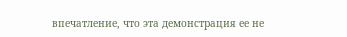впечатление, что эта демонстрация ее не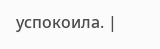успокоила. |